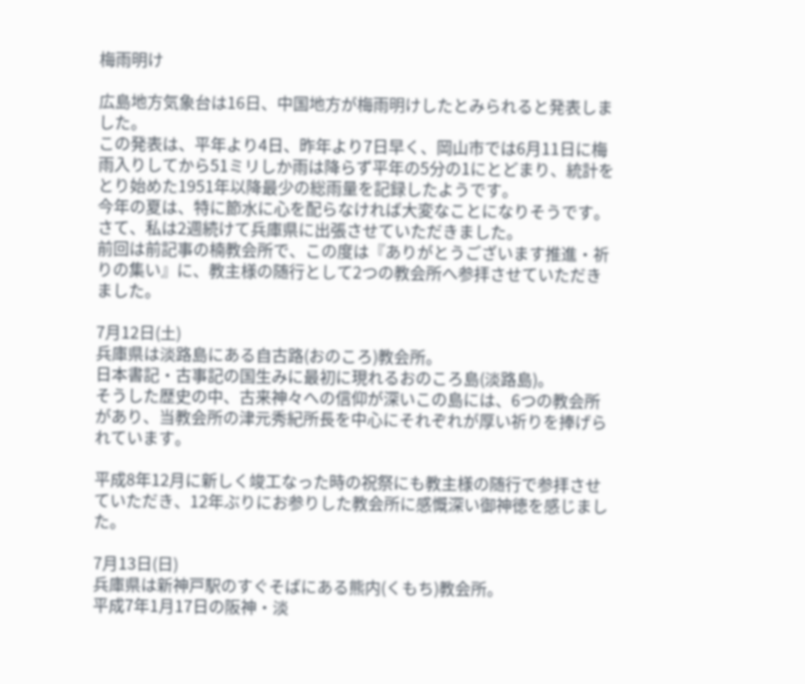梅雨明け

広島地方気象台は16日、中国地方が梅雨明けしたとみられると発表しました。
この発表は、平年より4日、昨年より7日早く、岡山市では6月11日に梅雨入りしてから51ミリしか雨は降らず平年の5分の1にとどまり、統計をとり始めた1951年以降最少の総雨量を記録したようです。
今年の夏は、特に節水に心を配らなければ大変なことになりそうです。
さて、私は2週続けて兵庫県に出張させていただきました。
前回は前記事の楠教会所で、この度は『ありがとうございます推進・祈りの集い』に、教主様の随行として2つの教会所へ参拝させていただきました。

7月12日(土)
兵庫県は淡路島にある自古路(おのころ)教会所。
日本書記・古事記の国生みに最初に現れるおのころ島(淡路島)。
そうした歴史の中、古来神々への信仰が深いこの島には、6つの教会所があり、当教会所の津元秀紀所長を中心にそれぞれが厚い祈りを捧げられています。

平成8年12月に新しく竣工なった時の祝祭にも教主様の随行で参拝させていただき、12年ぶりにお参りした教会所に感慨深い御神徳を感じました。

7月13日(日)
兵庫県は新神戸駅のすぐそばにある熊内(くもち)教会所。
平成7年1月17日の阪神・淡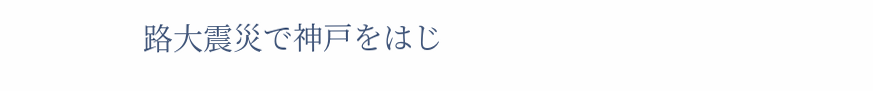路大震災で神戸をはじ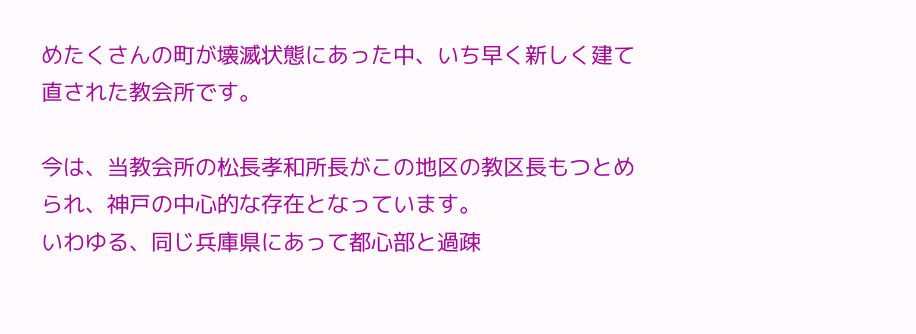めたくさんの町が壊滅状態にあった中、いち早く新しく建て直された教会所です。

今は、当教会所の松長孝和所長がこの地区の教区長もつとめられ、神戸の中心的な存在となっています。
いわゆる、同じ兵庫県にあって都心部と過疎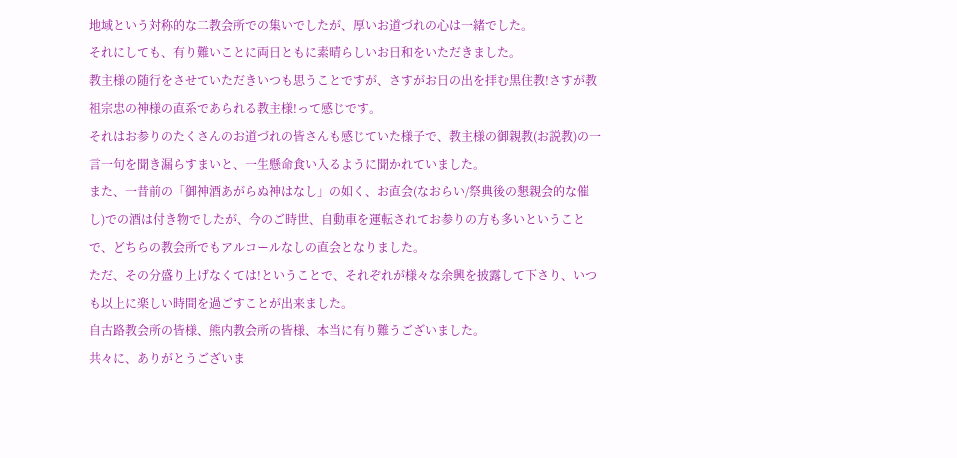地域という対称的な二教会所での集いでしたが、厚いお道づれの心は一緒でした。
それにしても、有り難いことに両日ともに素晴らしいお日和をいただきました。
教主様の随行をさせていただきいつも思うことですが、さすがお日の出を拝む黒住教!さすが教祖宗忠の神様の直系であられる教主様!って感じです。
それはお参りのたくさんのお道づれの皆さんも感じていた様子で、教主様の御親教(お説教)の一言一句を聞き漏らすまいと、一生懸命食い入るように聞かれていました。
また、一昔前の「御神酒あがらぬ神はなし」の如く、お直会(なおらい/祭典後の懇親会的な催し)での酒は付き物でしたが、今のご時世、自動車を運転されてお参りの方も多いということで、どちらの教会所でもアルコールなしの直会となりました。
ただ、その分盛り上げなくては!ということで、それぞれが様々な余興を披露して下さり、いつも以上に楽しい時間を過ごすことが出来ました。
自古路教会所の皆様、熊内教会所の皆様、本当に有り難うございました。
共々に、ありがとうございま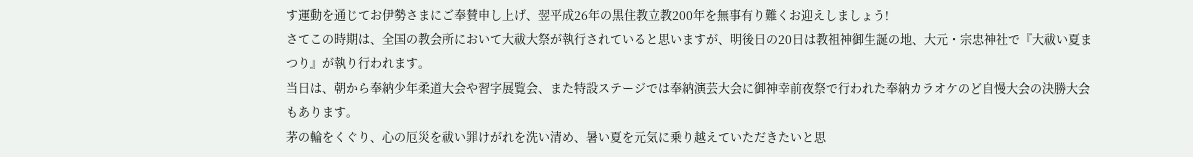す運動を通じてお伊勢さまにご奉賛申し上げ、翌平成26年の黒住教立教200年を無事有り難くお迎えしましょう!
さてこの時期は、全国の教会所において大祓大祭が執行されていると思いますが、明後日の20日は教祖神御生誕の地、大元・宗忠神社で『大祓い夏まつり』が執り行われます。
当日は、朝から奉納少年柔道大会や習字展覧会、また特設ステージでは奉納演芸大会に御神幸前夜祭で行われた奉納カラオケのど自慢大会の決勝大会もあります。
茅の輪をくぐり、心の厄災を祓い罪けがれを洗い清め、暑い夏を元気に乗り越えていただきたいと思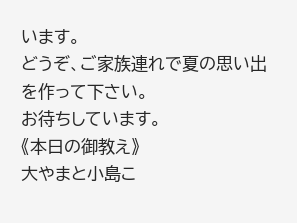います。
どうぞ、ご家族連れで夏の思い出を作って下さい。
お待ちしています。
《本日の御教え》
大やまと小島こ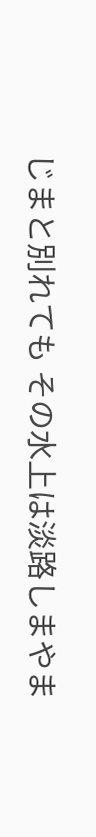じまと別れても その水上は淡路しまやま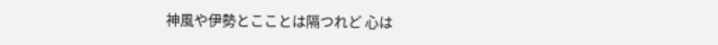神風や伊勢とこことは隔つれど 心は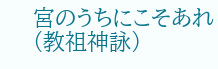宮のうちにこそあれ(教祖神詠)